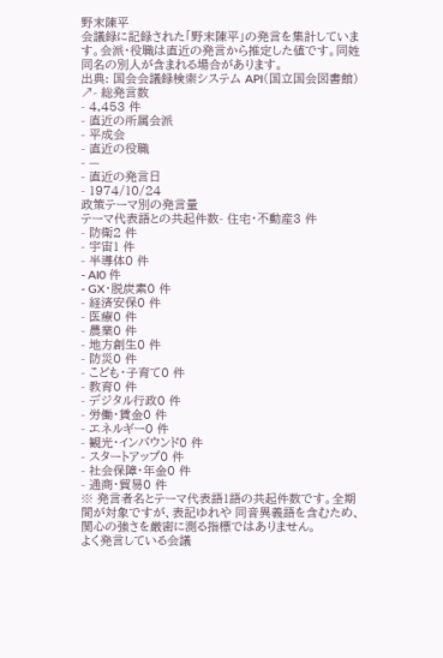野末陳平
会議録に記録された「野末陳平」の発言を集計しています。会派・役職は直近の発言から推定した値です。同姓同名の別人が含まれる場合があります。
出典: 国会会議録検索システム API(国立国会図書館) ↗- 総発言数
- 4,453 件
- 直近の所属会派
- 平成会
- 直近の役職
- —
- 直近の発言日
- 1974/10/24
政策テーマ別の発言量
テーマ代表語との共起件数- 住宅・不動産3 件
- 防衛2 件
- 宇宙1 件
- 半導体0 件
- AI0 件
- GX・脱炭素0 件
- 経済安保0 件
- 医療0 件
- 農業0 件
- 地方創生0 件
- 防災0 件
- こども・子育て0 件
- 教育0 件
- デジタル行政0 件
- 労働・賃金0 件
- エネルギー0 件
- 観光・インバウンド0 件
- スタートアップ0 件
- 社会保障・年金0 件
- 通商・貿易0 件
※ 発言者名とテーマ代表語1語の共起件数です。全期間が対象ですが、表記ゆれや 同音異義語を含むため、関心の強さを厳密に測る指標ではありません。
よく発言している会議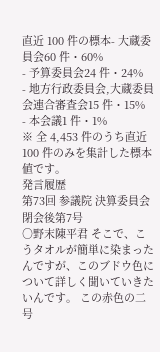直近 100 件の標本- 大蔵委員会60 件・60%
- 予算委員会24 件・24%
- 地方行政委員会,大蔵委員会連合審査会15 件・15%
- 本会議1 件・1%
※ 全 4,453 件のうち直近 100 件のみを集計した標本値です。
発言履歴
第73回 参議院 決算委員会 閉会後第7号
○野末陳平君 そこで、こうタオルが簡単に染まったんですが、このブドウ色について詳しく聞いていきたいんです。 この赤色の二号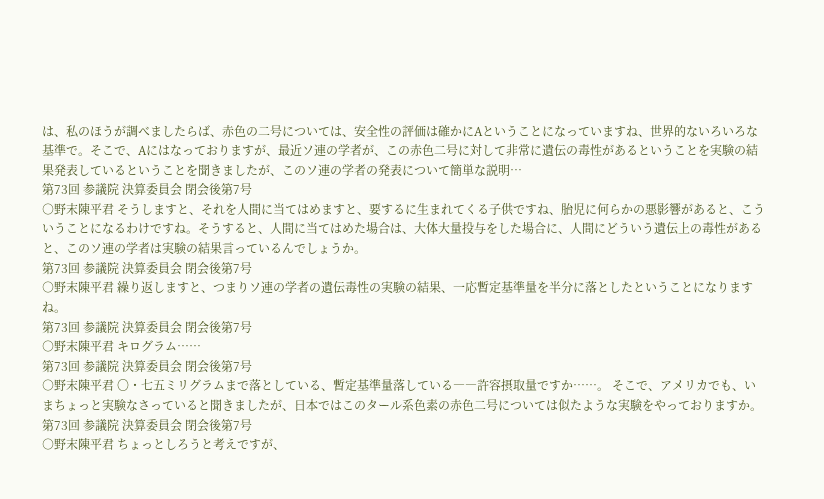は、私のほうが調べましたらば、赤色の二号については、安全性の評価は確かにAということになっていますね、世界的ないろいろな基準で。そこで、Aにはなっておりますが、最近ソ連の学者が、この赤色二号に対して非常に遺伝の毒性があるということを実験の結果発表しているということを聞きましたが、このソ連の学者の発表について簡単な説明…
第73回 参議院 決算委員会 閉会後第7号
○野末陳平君 そうしますと、それを人間に当てはめますと、要するに生まれてくる子供ですね、胎児に何らかの悪影響があると、こういうことになるわけですね。そうすると、人間に当てはめた場合は、大体大量投与をした場合に、人間にどういう遺伝上の毒性があると、このソ連の学者は実験の結果言っているんでしょうか。
第73回 参議院 決算委員会 閉会後第7号
○野末陳平君 繰り返しますと、つまりソ連の学者の遺伝毒性の実験の結果、一応暫定基準量を半分に落としたということになりますね。
第73回 参議院 決算委員会 閉会後第7号
○野末陳平君 キログラム……
第73回 参議院 決算委員会 閉会後第7号
○野末陳平君 〇・七五ミリグラムまで落としている、暫定基準量落している――許容摂取量ですか……。 そこで、アメリカでも、いまちょっと実験なさっていると聞きましたが、日本ではこのタール系色素の赤色二号については似たような実験をやっておりますか。
第73回 参議院 決算委員会 閉会後第7号
○野末陳平君 ちょっとしろうと考えですが、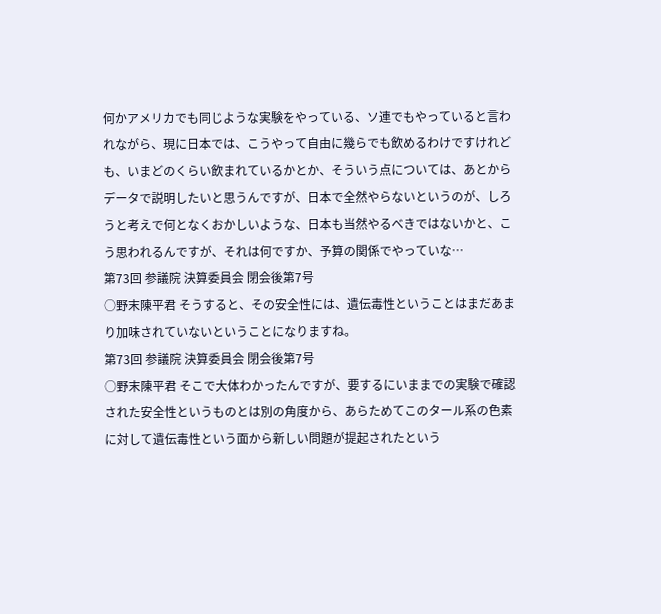何かアメリカでも同じような実験をやっている、ソ連でもやっていると言われながら、現に日本では、こうやって自由に幾らでも飲めるわけですけれども、いまどのくらい飲まれているかとか、そういう点については、あとからデータで説明したいと思うんですが、日本で全然やらないというのが、しろうと考えで何となくおかしいような、日本も当然やるべきではないかと、こう思われるんですが、それは何ですか、予算の関係でやっていな…
第73回 参議院 決算委員会 閉会後第7号
○野末陳平君 そうすると、その安全性には、遺伝毒性ということはまだあまり加味されていないということになりますね。
第73回 参議院 決算委員会 閉会後第7号
○野末陳平君 そこで大体わかったんですが、要するにいままでの実験で確認された安全性というものとは別の角度から、あらためてこのタール系の色素に対して遺伝毒性という面から新しい問題が提起されたという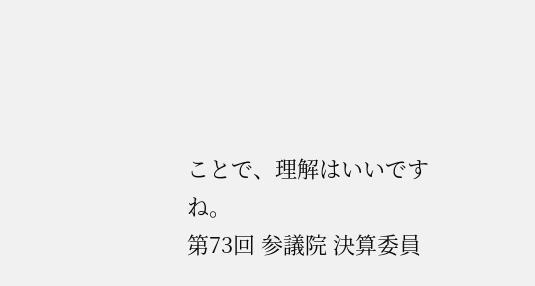ことで、理解はいいですね。
第73回 参議院 決算委員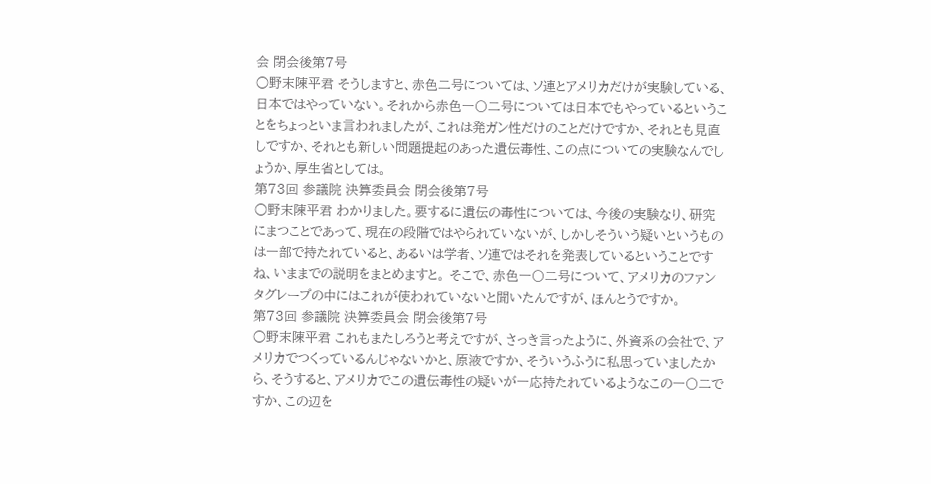会 閉会後第7号
○野末陳平君 そうしますと、赤色二号については、ソ連とアメリカだけが実験している、日本ではやっていない。それから赤色一〇二号については日本でもやっているということをちょっといま言われましたが、これは発ガン性だけのことだけですか、それとも見直しですか、それとも新しい問題提起のあった遺伝毒性、この点についての実験なんでしょうか、厚生省としては。
第73回 参議院 決算委員会 閉会後第7号
○野末陳平君 わかりました。要するに遺伝の毒性については、今後の実験なり、研究にまつことであって、現在の段階ではやられていないが、しかしそういう疑いというものは一部で持たれていると、あるいは学者、ソ連ではそれを発表しているということですね、いままでの説明をまとめますと。 そこで、赤色一〇二号について、アメリカのファンタグレープの中にはこれが使われていないと聞いたんですが、ほんとうですか。
第73回 参議院 決算委員会 閉会後第7号
○野末陳平君 これもまたしろうと考えですが、さっき言ったように、外資系の会社で、アメリカでつくっているんじゃないかと、原液ですか、そういうふうに私思っていましたから、そうすると、アメリカでこの遺伝毒性の疑いが一応持たれているようなこの一〇二ですか、この辺を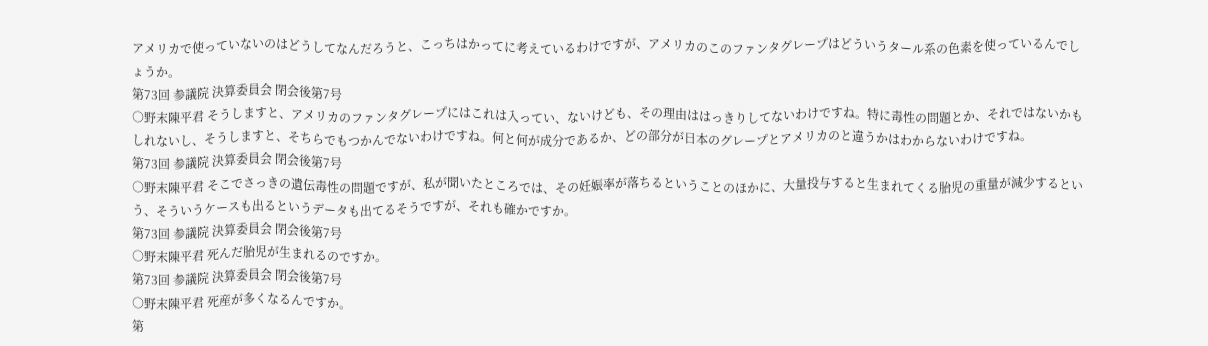アメリカで使っていないのはどうしてなんだろうと、こっちはかってに考えているわけですが、アメリカのこのファンタグレープはどういうタール系の色素を使っているんでしょうか。
第73回 参議院 決算委員会 閉会後第7号
○野末陳平君 そうしますと、アメリカのファンタグレープにはこれは入ってい、ないけども、その理由ははっきりしてないわけですね。特に毒性の問題とか、それではないかもしれないし、そうしますと、そちらでもつかんでないわけですね。何と何が成分であるか、どの部分が日本のグレープとアメリカのと違うかはわからないわけですね。
第73回 参議院 決算委員会 閉会後第7号
○野末陳平君 そこでさっきの遺伝毒性の問題ですが、私が聞いたところでは、その妊娠率が落ちるということのほかに、大量投与すると生まれてくる胎児の重量が減少するという、そういうケースも出るというデータも出てるそうですが、それも確かですか。
第73回 参議院 決算委員会 閉会後第7号
○野末陳平君 死んだ胎児が生まれるのですか。
第73回 参議院 決算委員会 閉会後第7号
○野末陳平君 死産が多くなるんですか。
第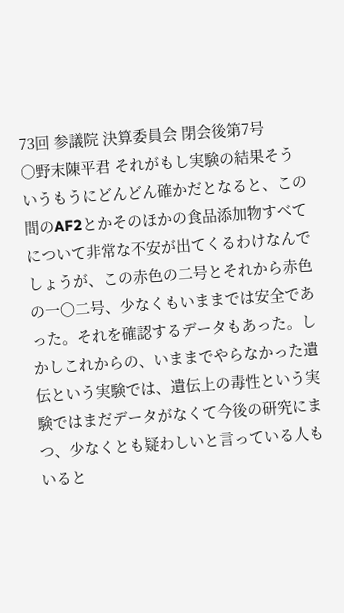73回 参議院 決算委員会 閉会後第7号
○野末陳平君 それがもし実験の結果そういうもうにどんどん確かだとなると、この間のAF2とかそのほかの食品添加物すべてについて非常な不安が出てくるわけなんでしょうが、この赤色の二号とそれから赤色の一〇二号、少なくもいままでは安全であった。それを確認するデータもあった。しかしこれからの、いままでやらなかった遺伝という実験では、遺伝上の毒性という実験ではまだデータがなくて今後の研究にまつ、少なくとも疑わしいと言っている人もいると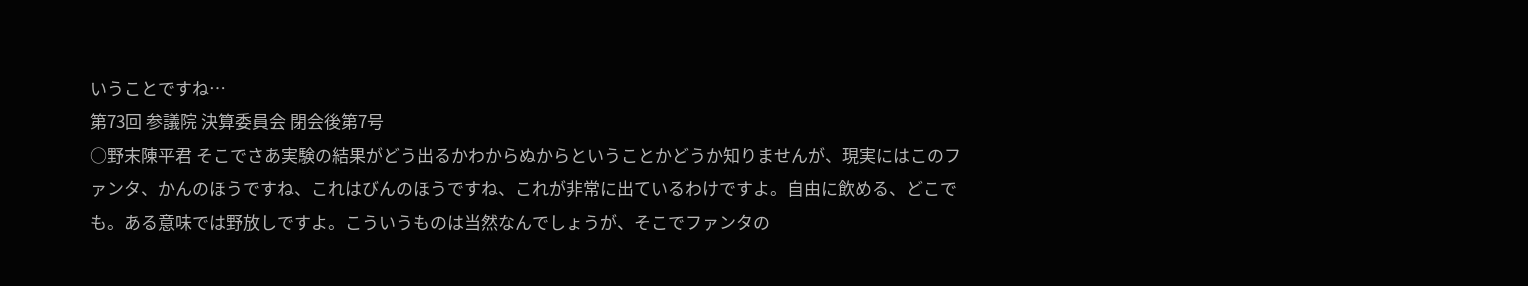いうことですね…
第73回 参議院 決算委員会 閉会後第7号
○野末陳平君 そこでさあ実験の結果がどう出るかわからぬからということかどうか知りませんが、現実にはこのファンタ、かんのほうですね、これはびんのほうですね、これが非常に出ているわけですよ。自由に飲める、どこでも。ある意味では野放しですよ。こういうものは当然なんでしょうが、そこでファンタの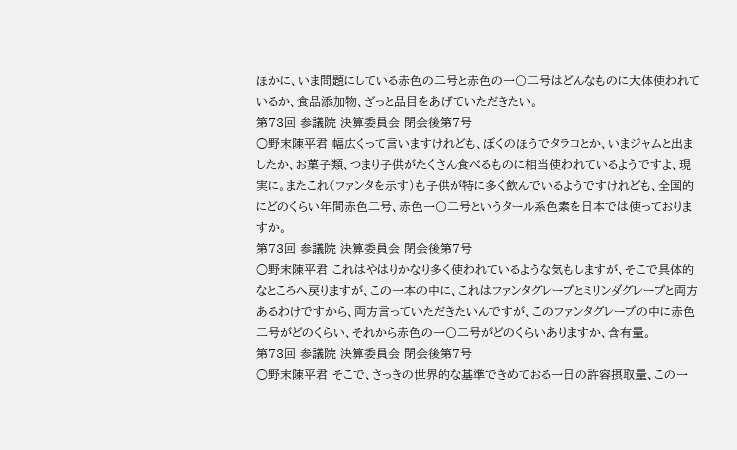ほかに、いま問題にしている赤色の二号と赤色の一〇二号はどんなものに大体使われているか、食品添加物、ざっと品目をあげていただきたい。
第73回 参議院 決算委員会 閉会後第7号
○野末陳平君 幅広くって言いますけれども、ぼくのほうでタラコとか、いまジャムと出ましたか、お菓子類、つまり子供がたくさん食べるものに相当使われているようですよ、現実に。またこれ(ファンタを示す)も子供が特に多く飲んでいるようですけれども、全国的にどのくらい年間赤色二号、赤色一〇二号というタール系色素を日本では使っておりますか。
第73回 参議院 決算委員会 閉会後第7号
○野末陳平君 これはやはりかなり多く使われているような気もしますが、そこで具体的なところへ戻りますが、この一本の中に、これはファンタグレープとミリンダグレープと両方あるわけですから、両方言っていただきたいんですが、このファンタグレープの中に赤色二号がどのくらい、それから赤色の一〇二号がどのくらいありますか、含有量。
第73回 参議院 決算委員会 閉会後第7号
○野末陳平君 そこで、さっきの世界的な基準できめておる一日の許容摂取量、この一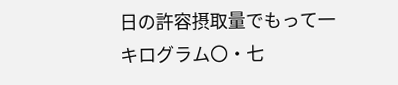日の許容摂取量でもって一キログラム〇・七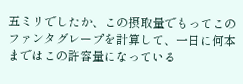五ミリでしたか、この摂取量でもってこのファンタグレープを計算して、一日に何本まではこの許容量になっている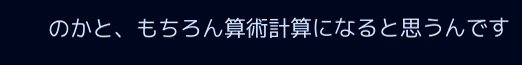のかと、もちろん算術計算になると思うんです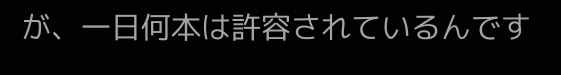が、一日何本は許容されているんです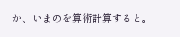か、いまのを算術計算すると。